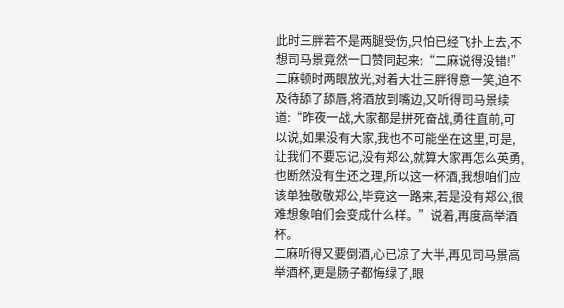此时三胖若不是两腿受伤,只怕已经飞扑上去,不想司马景竟然一口赞同起来:“二麻说得没错!”
二麻顿时两眼放光,对着大壮三胖得意一笑,迫不及待舔了舔唇,将酒放到嘴边,又听得司马景续道:“昨夜一战,大家都是拼死奋战,勇往直前,可以说,如果没有大家,我也不可能坐在这里,可是,让我们不要忘记,没有郑公,就算大家再怎么英勇,也断然没有生还之理,所以这一杯酒,我想咱们应该单独敬敬郑公,毕竟这一路来,若是没有郑公,很难想象咱们会变成什么样。”说着,再度高举酒杯。
二麻听得又要倒酒,心已凉了大半,再见司马景高举酒杯,更是肠子都悔绿了,眼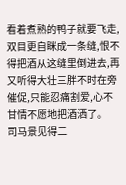看着煮熟的鸭子就要飞走,双目更自眯成一条缝,恨不得把酒从这缝里倒进去,再又听得大壮三胖不时在旁催促,只能忍痛割爱,心不甘情不愿地把酒洒了。
司马景见得二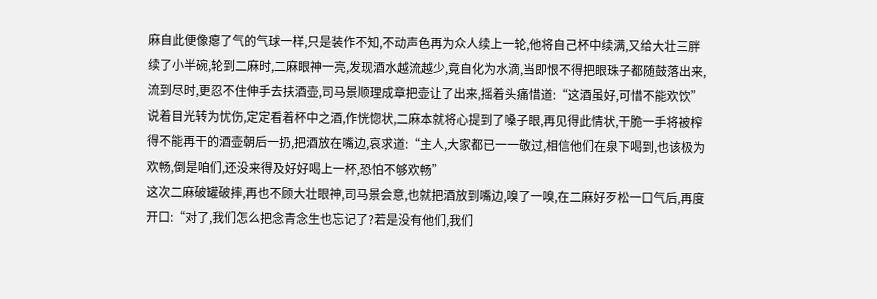麻自此便像瘪了气的气球一样,只是装作不知,不动声色再为众人续上一轮,他将自己杯中续满,又给大壮三胖续了小半碗,轮到二麻时,二麻眼神一亮,发现酒水越流越少,竟自化为水滴,当即恨不得把眼珠子都随鼓落出来,流到尽时,更忍不住伸手去扶酒壶,司马景顺理成章把壶让了出来,摇着头痛惜道:“这酒虽好,可惜不能欢饮”
说着目光转为忧伤,定定看着杯中之酒,作恍惚状,二麻本就将心提到了嗓子眼,再见得此情状,干脆一手将被榨得不能再干的酒壶朝后一扔,把酒放在嘴边,哀求道:“主人,大家都已一一敬过,相信他们在泉下喝到,也该极为欢畅,倒是咱们,还没来得及好好喝上一杯,恐怕不够欢畅”
这次二麻破罐破摔,再也不顾大壮眼神,司马景会意,也就把酒放到嘴边,嗅了一嗅,在二麻好歹松一口气后,再度开口:“对了,我们怎么把念青念生也忘记了?若是没有他们,我们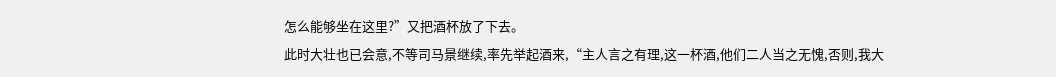怎么能够坐在这里?”又把酒杯放了下去。
此时大壮也已会意,不等司马景继续,率先举起酒来,“主人言之有理,这一杯酒,他们二人当之无愧,否则,我大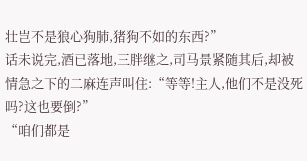壮岂不是狼心狗肺,猪狗不如的东西?”
话未说完,酒已落地,三胖继之,司马景紧随其后,却被情急之下的二麻连声叫住:“等等!主人,他们不是没死吗?这也要倒?”
“咱们都是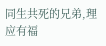同生共死的兄弟,理应有福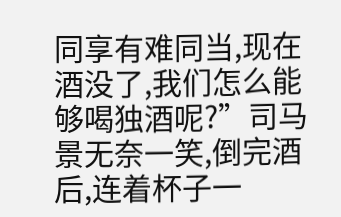同享有难同当,现在酒没了,我们怎么能够喝独酒呢?”司马景无奈一笑,倒完酒后,连着杯子一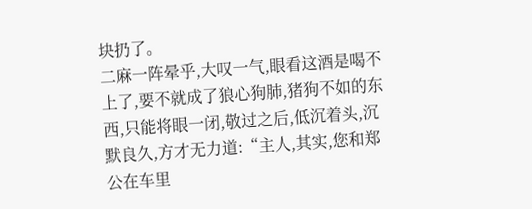块扔了。
二麻一阵晕乎,大叹一气,眼看这酒是喝不上了,要不就成了狼心狗肺,猪狗不如的东西,只能将眼一闭,敬过之后,低沉着头,沉默良久,方才无力道:“主人,其实,您和郑公在车里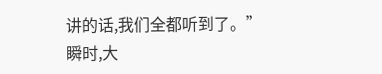讲的话,我们全都听到了。”
瞬时,大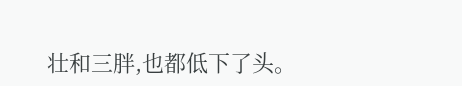壮和三胖,也都低下了头。